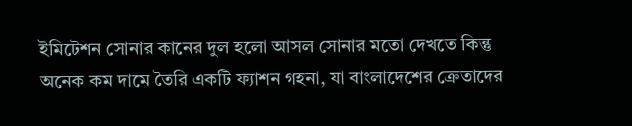ইমিটেশন সোনার কানের দুল হলো আসল সোনার মতো দেখতে কিন্তু অনেক কম দামে তৈরি একটি ফ্যাশন গহনা, যা বাংলাদেশের ক্রেতাদের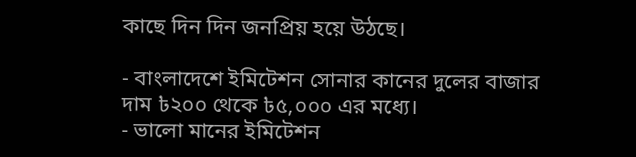কাছে দিন দিন জনপ্রিয় হয়ে উঠছে।

- বাংলাদেশে ইমিটেশন সোনার কানের দুলের বাজার দাম ৳২০০ থেকে ৳৫,০০০ এর মধ্যে।
- ভালো মানের ইমিটেশন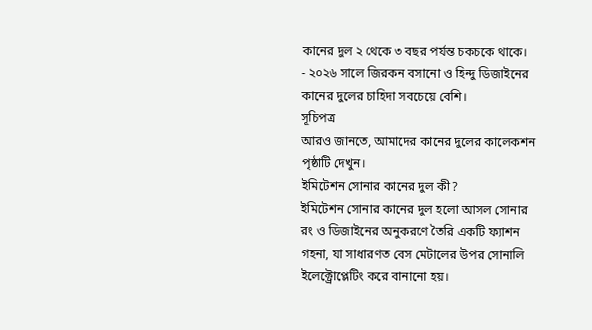কানের দুল ২ থেকে ৩ বছর পর্যন্ত চকচকে থাকে।
- ২০২৬ সালে জিরকন বসানো ও হিন্দু ডিজাইনের কানের দুলের চাহিদা সবচেয়ে বেশি।
সূচিপত্র
আরও জানতে, আমাদের কানের দুলের কালেকশন পৃষ্ঠাটি দেখুন।
ইমিটেশন সোনার কানের দুল কী?
ইমিটেশন সোনার কানের দুল হলো আসল সোনার রং ও ডিজাইনের অনুকরণে তৈরি একটি ফ্যাশন গহনা, যা সাধারণত বেস মেটালের উপর সোনালি ইলেক্ট্রোপ্লেটিং করে বানানো হয়।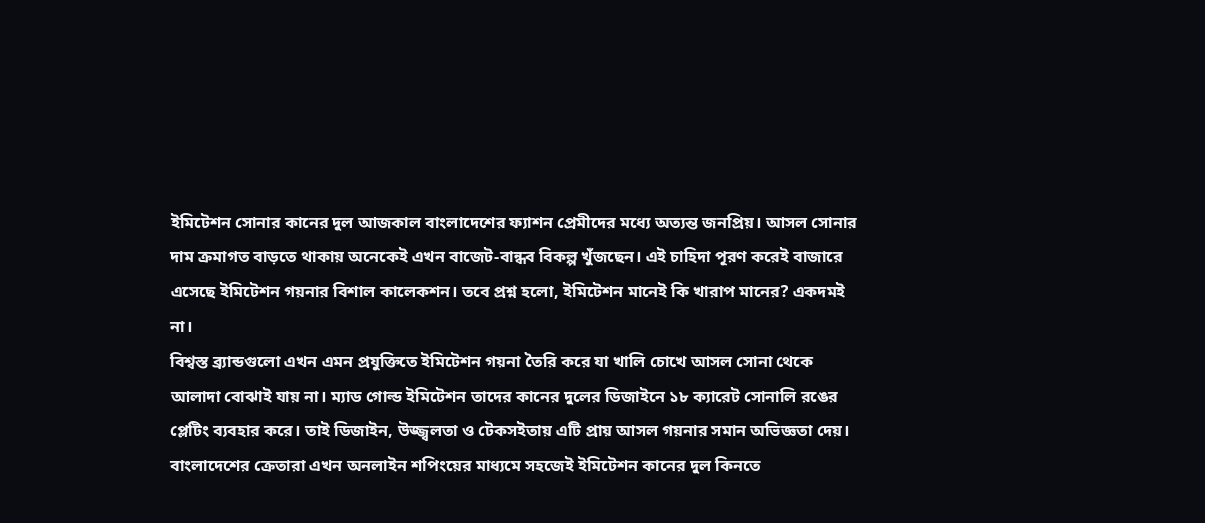ইমিটেশন সোনার কানের দুল আজকাল বাংলাদেশের ফ্যাশন প্রেমীদের মধ্যে অত্যন্ত জনপ্রিয়। আসল সোনার দাম ক্রমাগত বাড়তে থাকায় অনেকেই এখন বাজেট-বান্ধব বিকল্প খুঁজছেন। এই চাহিদা পূরণ করেই বাজারে এসেছে ইমিটেশন গয়নার বিশাল কালেকশন। তবে প্রশ্ন হলো, ইমিটেশন মানেই কি খারাপ মানের? একদমই না।
বিশ্বস্ত ব্র্যান্ডগুলো এখন এমন প্রযুক্তিতে ইমিটেশন গয়না তৈরি করে যা খালি চোখে আসল সোনা থেকে আলাদা বোঝাই যায় না। ম্যাড গোল্ড ইমিটেশন তাদের কানের দুলের ডিজাইনে ১৮ ক্যারেট সোনালি রঙের প্লেটিং ব্যবহার করে। তাই ডিজাইন, উজ্জ্বলতা ও টেকসইতায় এটি প্রায় আসল গয়নার সমান অভিজ্ঞতা দেয়।
বাংলাদেশের ক্রেতারা এখন অনলাইন শপিংয়ের মাধ্যমে সহজেই ইমিটেশন কানের দুল কিনতে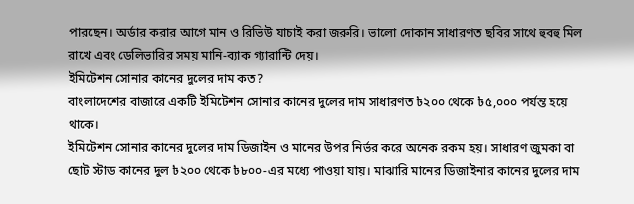পারছেন। অর্ডার করার আগে মান ও রিভিউ যাচাই করা জরুরি। ভালো দোকান সাধারণত ছবির সাথে হুবহু মিল রাখে এবং ডেলিভারির সময় মানি-ব্যাক গ্যারান্টি দেয়।
ইমিটেশন সোনার কানের দুলের দাম কত?
বাংলাদেশের বাজারে একটি ইমিটেশন সোনার কানের দুলের দাম সাধারণত ৳২০০ থেকে ৳৫,০০০ পর্যন্ত হয়ে থাকে।
ইমিটেশন সোনার কানের দুলের দাম ডিজাইন ও মানের উপর নির্ভর করে অনেক রকম হয়। সাধারণ জুমকা বা ছোট স্টাড কানের দুল ৳২০০ থেকে ৳৮০০-এর মধ্যে পাওয়া যায়। মাঝারি মানের ডিজাইনার কানের দুলের দাম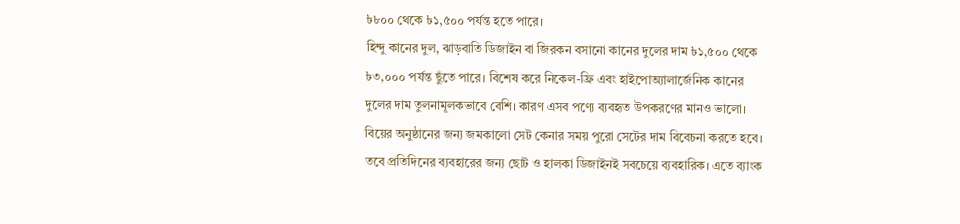৳৮০০ থেকে ৳১,৫০০ পর্যন্ত হতে পারে।
হিন্দু কানের দুল, ঝাড়বাতি ডিজাইন বা জিরকন বসানো কানের দুলের দাম ৳১,৫০০ থেকে ৳৩,০০০ পর্যন্ত ছুঁতে পারে। বিশেষ করে নিকেল-ফ্রি এবং হাইপোঅ্যালার্জেনিক কানের দুলের দাম তুলনামূলকভাবে বেশি। কারণ এসব পণ্যে ব্যবহৃত উপকরণের মানও ভালো।
বিয়ের অনুষ্ঠানের জন্য জমকালো সেট কেনার সময় পুরো সেটের দাম বিবেচনা করতে হবে। তবে প্রতিদিনের ব্যবহারের জন্য ছোট ও হালকা ডিজাইনই সবচেয়ে ব্যবহারিক। এতে ব্যাংক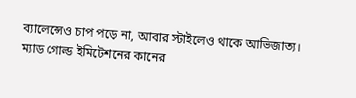ব্যালেন্সেও চাপ পড়ে না, আবার স্টাইলেও থাকে আভিজাত্য।
ম্যাড গোল্ড ইমিটেশনের কানের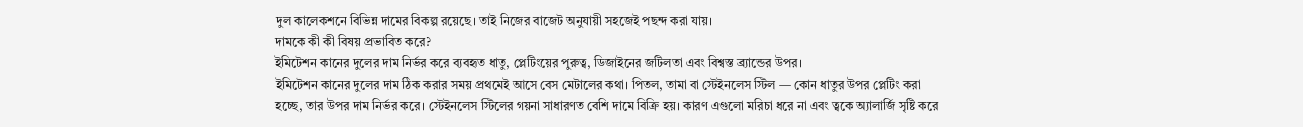দুল কালেকশনে বিভিন্ন দামের বিকল্প রয়েছে। তাই নিজের বাজেট অনুযায়ী সহজেই পছন্দ করা যায়।
দামকে কী কী বিষয় প্রভাবিত করে?
ইমিটেশন কানের দুলের দাম নির্ভর করে ব্যবহৃত ধাতু, প্লেটিংয়ের পুরুত্ব, ডিজাইনের জটিলতা এবং বিশ্বস্ত ব্র্যান্ডের উপর।
ইমিটেশন কানের দুলের দাম ঠিক করার সময় প্রথমেই আসে বেস মেটালের কথা। পিতল, তামা বা স্টেইনলেস স্টিল — কোন ধাতুর উপর প্লেটিং করা হচ্ছে, তার উপর দাম নির্ভর করে। স্টেইনলেস স্টিলের গয়না সাধারণত বেশি দামে বিক্রি হয়। কারণ এগুলো মরিচা ধরে না এবং ত্বকে অ্যালার্জি সৃষ্টি করে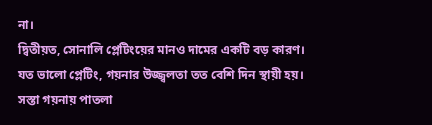না।
দ্বিতীয়ত, সোনালি প্লেটিংয়ের মানও দামের একটি বড় কারণ। যত ভালো প্লেটিং, গয়নার উজ্জ্বলতা তত বেশি দিন স্থায়ী হয়। সস্তা গয়নায় পাতলা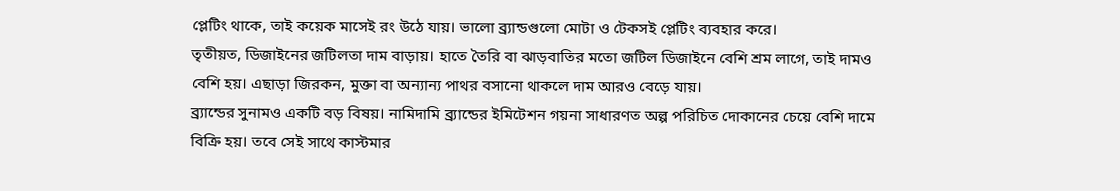প্লেটিং থাকে, তাই কয়েক মাসেই রং উঠে যায়। ভালো ব্র্যান্ডগুলো মোটা ও টেকসই প্লেটিং ব্যবহার করে।
তৃতীয়ত, ডিজাইনের জটিলতা দাম বাড়ায়। হাতে তৈরি বা ঝাড়বাতির মতো জটিল ডিজাইনে বেশি শ্রম লাগে, তাই দামও বেশি হয়। এছাড়া জিরকন, মুক্তা বা অন্যান্য পাথর বসানো থাকলে দাম আরও বেড়ে যায়।
ব্র্যান্ডের সুনামও একটি বড় বিষয়। নামিদামি ব্র্যান্ডের ইমিটেশন গয়না সাধারণত অল্প পরিচিত দোকানের চেয়ে বেশি দামে বিক্রি হয়। তবে সেই সাথে কাস্টমার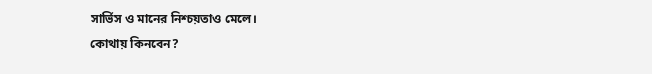সার্ভিস ও মানের নিশ্চয়তাও মেলে।
কোথায় কিনবেন?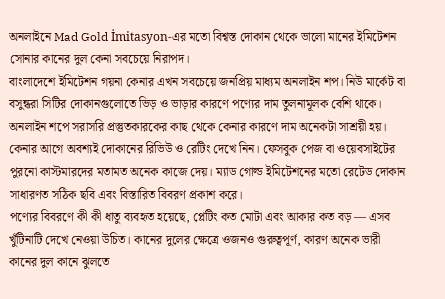অনলাইনে Mad Gold İmitasyon-এর মতো বিশ্বস্ত দোকান থেকে ভালো মানের ইমিটেশন সোনার কানের দুল কেনা সবচেয়ে নিরাপদ।
বাংলাদেশে ইমিটেশন গয়না কেনার এখন সবচেয়ে জনপ্রিয় মাধ্যম অনলাইন শপ। নিউ মার্কেট বা বসুন্ধরা সিটির দোকানগুলোতে ভিড় ও ভাড়ার কারণে পণ্যের দাম তুলনামূলক বেশি থাকে। অনলাইন শপে সরাসরি প্রস্তুতকারকের কাছ থেকে কেনার কারণে দাম অনেকটা সাশ্রয়ী হয়।
কেনার আগে অবশ্যই দোকানের রিভিউ ও রেটিং দেখে নিন। ফেসবুক পেজ বা ওয়েবসাইটের পুরনো কাস্টমারদের মতামত অনেক কাজে দেয়। ম্যাড গোল্ড ইমিটেশনের মতো রেটেড দোকান সাধারণত সঠিক ছবি এবং বিস্তারিত বিবরণ প্রকাশ করে।
পণ্যের বিবরণে কী কী ধাতু ব্যবহৃত হয়েছে, প্লেটিং কত মোটা এবং আকার কত বড় — এসব খুঁটিনাটি দেখে নেওয়া উচিত। কানের দুলের ক্ষেত্রে ওজনও গুরুত্বপূর্ণ, কারণ অনেক ভারী কানের দুল কানে ঝুলতে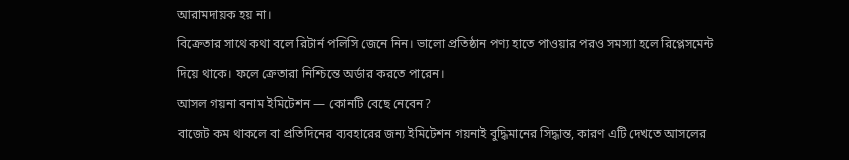আরামদায়ক হয় না।
বিক্রেতার সাথে কথা বলে রিটার্ন পলিসি জেনে নিন। ভালো প্রতিষ্ঠান পণ্য হাতে পাওয়ার পরও সমস্যা হলে রিপ্লেসমেন্ট দিয়ে থাকে। ফলে ক্রেতারা নিশ্চিন্তে অর্ডার করতে পারেন।
আসল গয়না বনাম ইমিটেশন — কোনটি বেছে নেবেন?
বাজেট কম থাকলে বা প্রতিদিনের ব্যবহারের জন্য ইমিটেশন গয়নাই বুদ্ধিমানের সিদ্ধান্ত, কারণ এটি দেখতে আসলের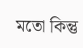মতো কিন্তু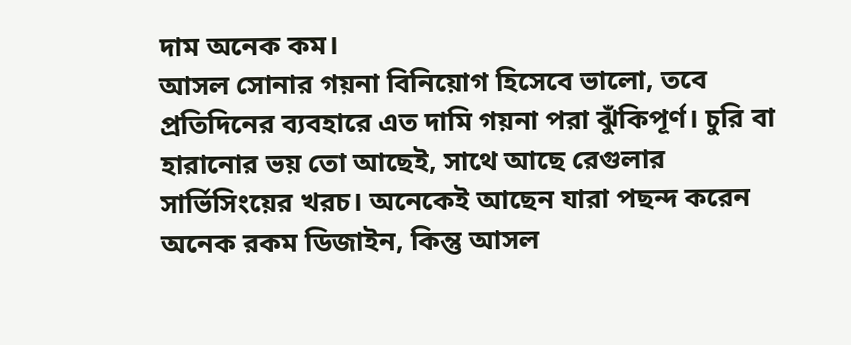দাম অনেক কম।
আসল সোনার গয়না বিনিয়োগ হিসেবে ভালো, তবে প্রতিদিনের ব্যবহারে এত দামি গয়না পরা ঝুঁকিপূর্ণ। চুরি বা হারানোর ভয় তো আছেই, সাথে আছে রেগুলার সার্ভিসিংয়ের খরচ। অনেকেই আছেন যারা পছন্দ করেন অনেক রকম ডিজাইন, কিন্তু আসল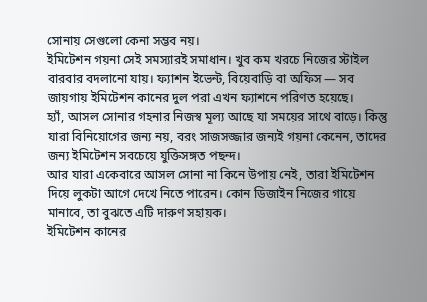সোনায় সেগুলো কেনা সম্ভব নয়।
ইমিটেশন গয়না সেই সমস্যারই সমাধান। খুব কম খরচে নিজের স্টাইল বারবার বদলানো যায়। ফ্যাশন ইভেন্ট, বিয়েবাড়ি বা অফিস — সব জায়গায় ইমিটেশন কানের দুল পরা এখন ফ্যাশনে পরিণত হয়েছে।
হ্যাঁ, আসল সোনার গহনার নিজস্ব মূল্য আছে যা সময়ের সাথে বাড়ে। কিন্তু যারা বিনিয়োগের জন্য নয়, বরং সাজসজ্জার জন্যই গয়না কেনেন, তাদের জন্য ইমিটেশন সবচেয়ে যুক্তিসঙ্গত পছন্দ।
আর যারা একেবারে আসল সোনা না কিনে উপায় নেই, তারা ইমিটেশন দিয়ে লুকটা আগে দেখে নিতে পারেন। কোন ডিজাইন নিজের গায়ে মানাবে, তা বুঝতে এটি দারুণ সহায়ক।
ইমিটেশন কানের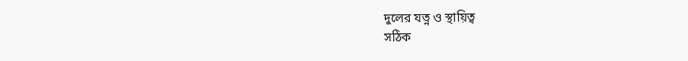দুলের যত্ন ও স্থায়িত্ব
সঠিক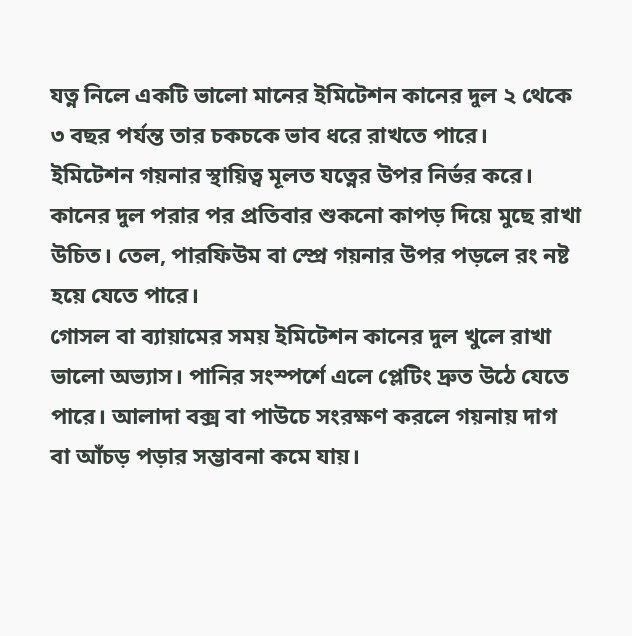যত্ন নিলে একটি ভালো মানের ইমিটেশন কানের দুল ২ থেকে ৩ বছর পর্যন্ত তার চকচকে ভাব ধরে রাখতে পারে।
ইমিটেশন গয়নার স্থায়িত্ব মূলত যত্নের উপর নির্ভর করে। কানের দুল পরার পর প্রতিবার শুকনো কাপড় দিয়ে মুছে রাখা উচিত। তেল, পারফিউম বা স্প্রে গয়নার উপর পড়লে রং নষ্ট হয়ে যেতে পারে।
গোসল বা ব্যায়ামের সময় ইমিটেশন কানের দুল খুলে রাখা ভালো অভ্যাস। পানির সংস্পর্শে এলে প্লেটিং দ্রুত উঠে যেতে পারে। আলাদা বক্স বা পাউচে সংরক্ষণ করলে গয়নায় দাগ বা আঁচড় পড়ার সম্ভাবনা কমে যায়।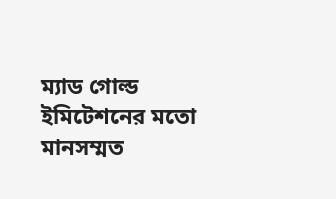ম্যাড গোল্ড ইমিটেশনের মতো মানসম্মত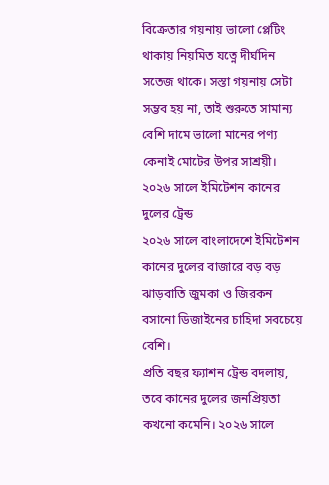বিক্রেতার গয়নায় ভালো প্লেটিং থাকায় নিয়মিত যত্নে দীর্ঘদিন সতেজ থাকে। সস্তা গয়নায় সেটা সম্ভব হয় না, তাই শুরুতে সামান্য বেশি দামে ভালো মানের পণ্য কেনাই মোটের উপর সাশ্রয়ী।
২০২৬ সালে ইমিটেশন কানের দুলের ট্রেন্ড
২০২৬ সালে বাংলাদেশে ইমিটেশন কানের দুলের বাজারে বড় বড় ঝাড়বাতি জুমকা ও জিরকন বসানো ডিজাইনের চাহিদা সবচেয়ে বেশি।
প্রতি বছর ফ্যাশন ট্রেন্ড বদলায়, তবে কানের দুলের জনপ্রিয়তা কখনো কমেনি। ২০২৬ সালে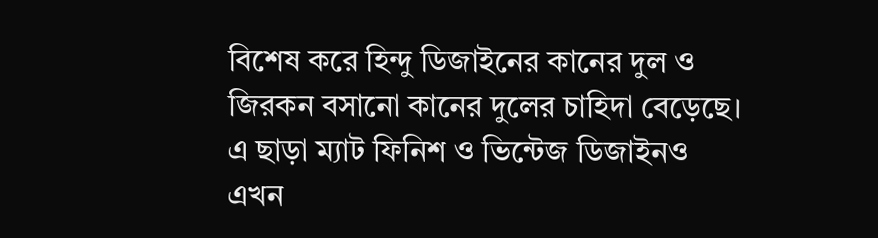বিশেষ করে হিন্দু ডিজাইনের কানের দুল ও জিরকন বসানো কানের দুলের চাহিদা বেড়েছে। এ ছাড়া ম্যাট ফিনিশ ও ভিন্টেজ ডিজাইনও এখন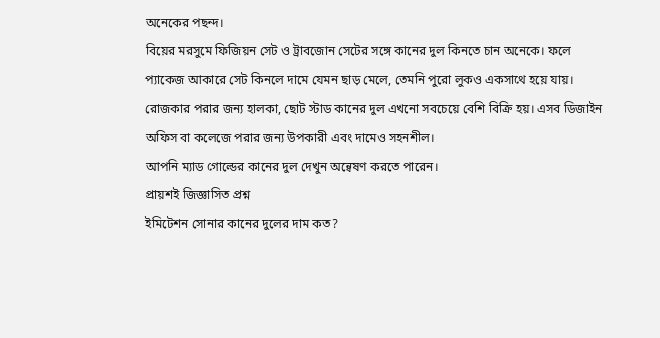অনেকের পছন্দ।
বিয়ের মরসুমে ফিজিয়ন সেট ও ট্রাবজোন সেটের সঙ্গে কানের দুল কিনতে চান অনেকে। ফলে প্যাকেজ আকারে সেট কিনলে দামে যেমন ছাড় মেলে, তেমনি পুরো লুকও একসাথে হয়ে যায়।
রোজকার পরার জন্য হালকা, ছোট স্টাড কানের দুল এখনো সবচেয়ে বেশি বিক্রি হয়। এসব ডিজাইন অফিস বা কলেজে পরার জন্য উপকারী এবং দামেও সহনশীল।
আপনি ম্যাড গোল্ডের কানের দুল দেখুন অন্বেষণ করতে পারেন।
প্রায়শই জিজ্ঞাসিত প্রশ্ন
ইমিটেশন সোনার কানের দুলের দাম কত?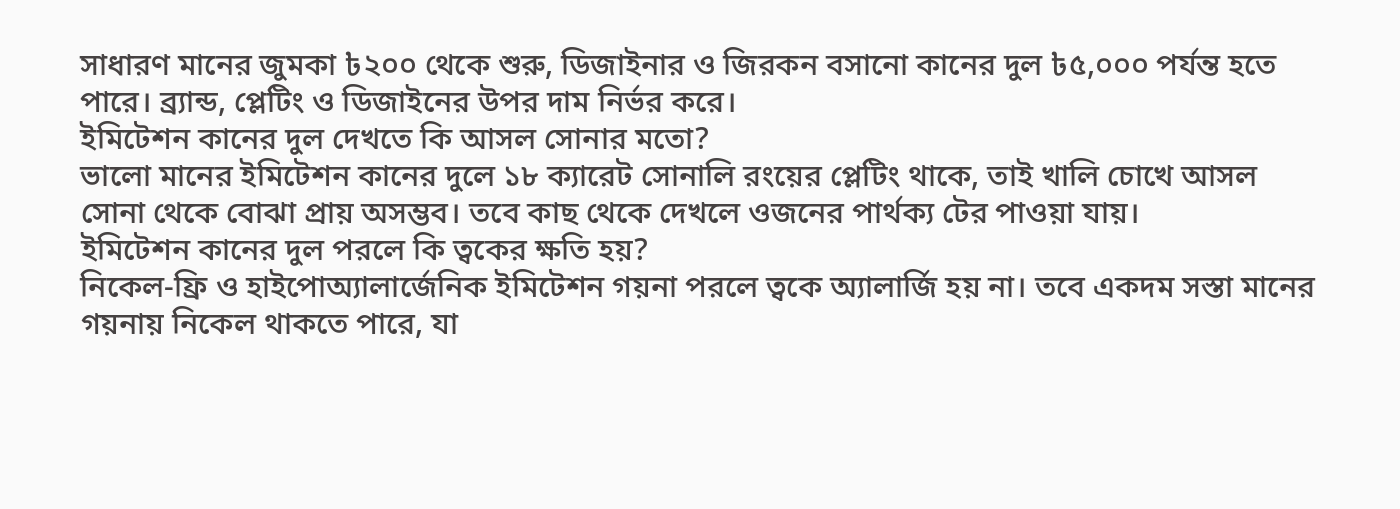সাধারণ মানের জুমকা ৳২০০ থেকে শুরু, ডিজাইনার ও জিরকন বসানো কানের দুল ৳৫,০০০ পর্যন্ত হতে পারে। ব্র্যান্ড, প্লেটিং ও ডিজাইনের উপর দাম নির্ভর করে।
ইমিটেশন কানের দুল দেখতে কি আসল সোনার মতো?
ভালো মানের ইমিটেশন কানের দুলে ১৮ ক্যারেট সোনালি রংয়ের প্লেটিং থাকে, তাই খালি চোখে আসল সোনা থেকে বোঝা প্রায় অসম্ভব। তবে কাছ থেকে দেখলে ওজনের পার্থক্য টের পাওয়া যায়।
ইমিটেশন কানের দুল পরলে কি ত্বকের ক্ষতি হয়?
নিকেল-ফ্রি ও হাইপোঅ্যালার্জেনিক ইমিটেশন গয়না পরলে ত্বকে অ্যালার্জি হয় না। তবে একদম সস্তা মানের গয়নায় নিকেল থাকতে পারে, যা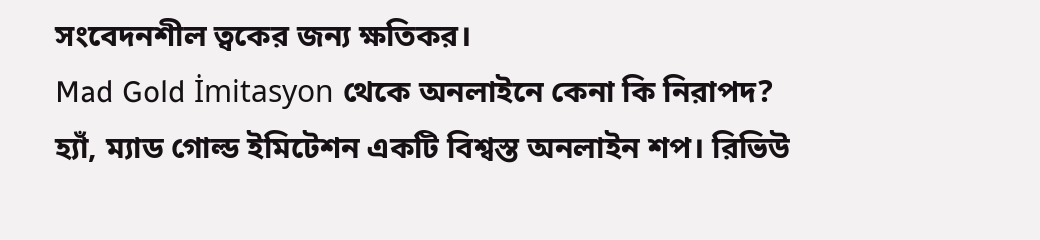সংবেদনশীল ত্বকের জন্য ক্ষতিকর।
Mad Gold İmitasyon থেকে অনলাইনে কেনা কি নিরাপদ?
হ্যাঁ, ম্যাড গোল্ড ইমিটেশন একটি বিশ্বস্ত অনলাইন শপ। রিভিউ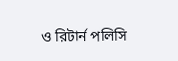ও রিটার্ন পলিসি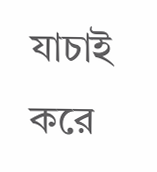যাচাই করে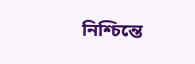নিশ্চিন্তে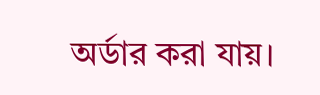অর্ডার করা যায়।